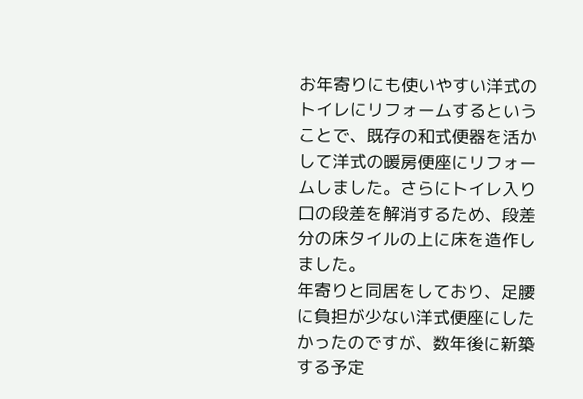お年寄りにも使いやすい洋式のトイレにリフォームするということで、既存の和式便器を活かして洋式の暖房便座にリフォームしました。さらにトイレ入り口の段差を解消するため、段差分の床タイルの上に床を造作しました。
年寄りと同居をしており、足腰に負担が少ない洋式便座にしたかったのですが、数年後に新築する予定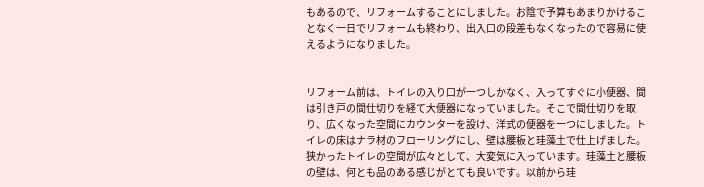もあるので、リフォームすることにしました。お陰で予算もあまりかけることなく一日でリフォームも終わり、出入口の段差もなくなったので容易に使えるようになりました。


リフォーム前は、トイレの入り口が一つしかなく、入ってすぐに小便器、間は引き戸の間仕切りを経て大便器になっていました。そこで間仕切りを取り、広くなった空間にカウンターを設け、洋式の便器を一つにしました。トイレの床はナラ材のフローリングにし、壁は腰板と珪藻土で仕上げました。
狭かったトイレの空間が広々として、大変気に入っています。珪藻土と腰板の壁は、何とも品のある感じがとても良いです。以前から珪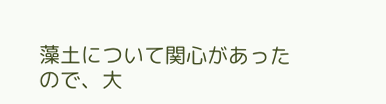藻土について関心があったので、大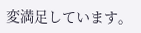変満足しています。